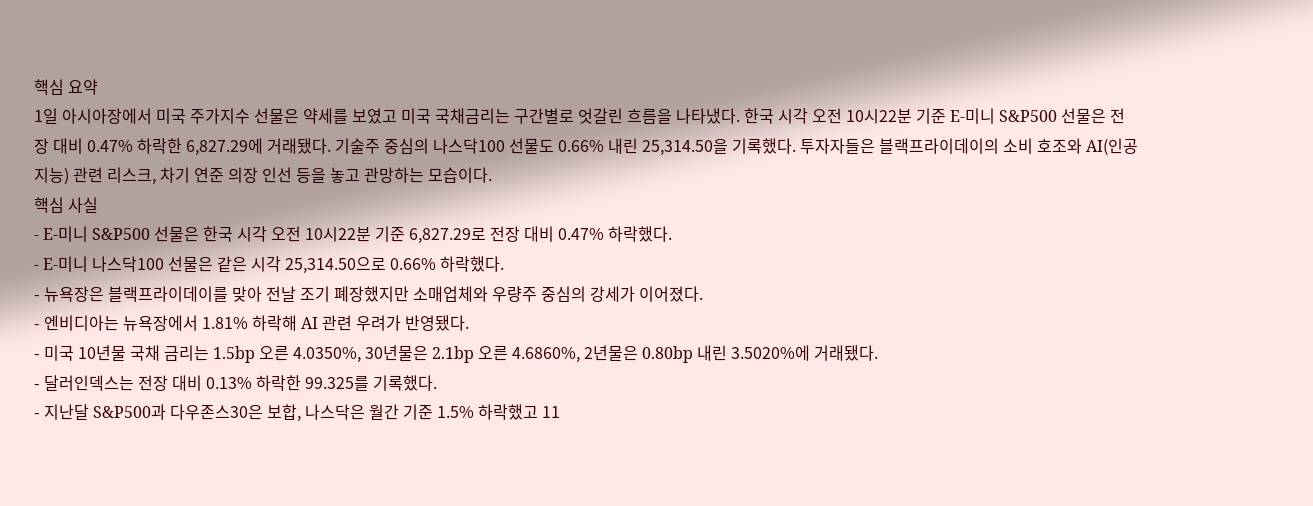핵심 요약
1일 아시아장에서 미국 주가지수 선물은 약세를 보였고 미국 국채금리는 구간별로 엇갈린 흐름을 나타냈다. 한국 시각 오전 10시22분 기준 E-미니 S&P500 선물은 전장 대비 0.47% 하락한 6,827.29에 거래됐다. 기술주 중심의 나스닥100 선물도 0.66% 내린 25,314.50을 기록했다. 투자자들은 블랙프라이데이의 소비 호조와 AI(인공지능) 관련 리스크, 차기 연준 의장 인선 등을 놓고 관망하는 모습이다.
핵심 사실
- E-미니 S&P500 선물은 한국 시각 오전 10시22분 기준 6,827.29로 전장 대비 0.47% 하락했다.
- E-미니 나스닥100 선물은 같은 시각 25,314.50으로 0.66% 하락했다.
- 뉴욕장은 블랙프라이데이를 맞아 전날 조기 폐장했지만 소매업체와 우량주 중심의 강세가 이어졌다.
- 엔비디아는 뉴욕장에서 1.81% 하락해 AI 관련 우려가 반영됐다.
- 미국 10년물 국채 금리는 1.5bp 오른 4.0350%, 30년물은 2.1bp 오른 4.6860%, 2년물은 0.80bp 내린 3.5020%에 거래됐다.
- 달러인덱스는 전장 대비 0.13% 하락한 99.325를 기록했다.
- 지난달 S&P500과 다우존스30은 보합, 나스닥은 월간 기준 1.5% 하락했고 11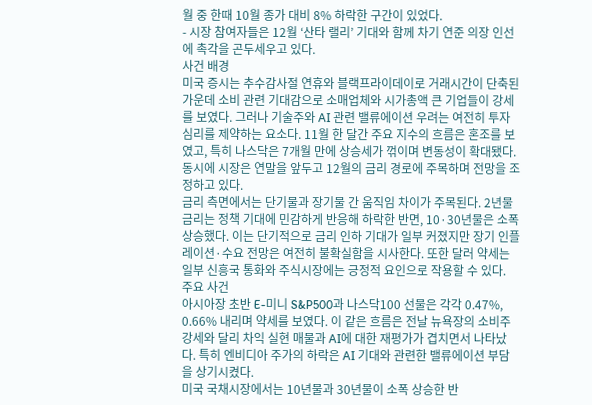월 중 한때 10월 종가 대비 8% 하락한 구간이 있었다.
- 시장 참여자들은 12월 ‘산타 랠리’ 기대와 함께 차기 연준 의장 인선에 촉각을 곤두세우고 있다.
사건 배경
미국 증시는 추수감사절 연휴와 블랙프라이데이로 거래시간이 단축된 가운데 소비 관련 기대감으로 소매업체와 시가총액 큰 기업들이 강세를 보였다. 그러나 기술주와 AI 관련 밸류에이션 우려는 여전히 투자심리를 제약하는 요소다. 11월 한 달간 주요 지수의 흐름은 혼조를 보였고, 특히 나스닥은 7개월 만에 상승세가 꺾이며 변동성이 확대됐다. 동시에 시장은 연말을 앞두고 12월의 금리 경로에 주목하며 전망을 조정하고 있다.
금리 측면에서는 단기물과 장기물 간 움직임 차이가 주목된다. 2년물 금리는 정책 기대에 민감하게 반응해 하락한 반면, 10·30년물은 소폭 상승했다. 이는 단기적으로 금리 인하 기대가 일부 커졌지만 장기 인플레이션·수요 전망은 여전히 불확실함을 시사한다. 또한 달러 약세는 일부 신흥국 통화와 주식시장에는 긍정적 요인으로 작용할 수 있다.
주요 사건
아시아장 초반 E-미니 S&P500과 나스닥100 선물은 각각 0.47%, 0.66% 내리며 약세를 보였다. 이 같은 흐름은 전날 뉴욕장의 소비주 강세와 달리 차익 실현 매물과 AI에 대한 재평가가 겹치면서 나타났다. 특히 엔비디아 주가의 하락은 AI 기대와 관련한 밸류에이션 부담을 상기시켰다.
미국 국채시장에서는 10년물과 30년물이 소폭 상승한 반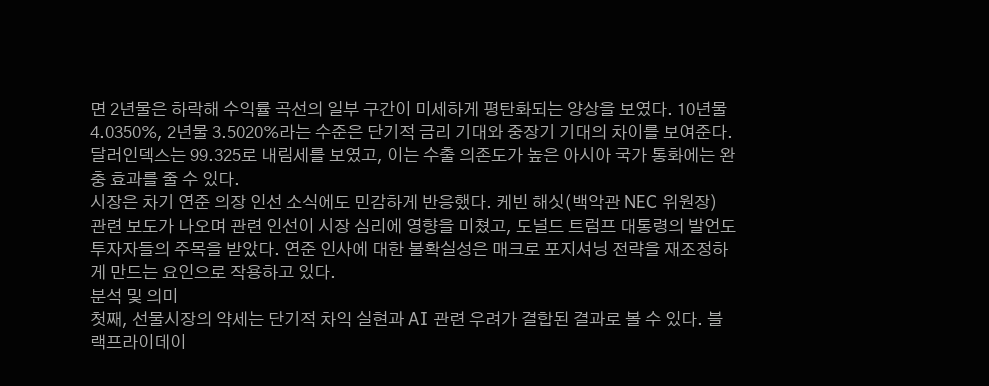면 2년물은 하락해 수익률 곡선의 일부 구간이 미세하게 평탄화되는 양상을 보였다. 10년물 4.0350%, 2년물 3.5020%라는 수준은 단기적 금리 기대와 중장기 기대의 차이를 보여준다. 달러인덱스는 99.325로 내림세를 보였고, 이는 수출 의존도가 높은 아시아 국가 통화에는 완충 효과를 줄 수 있다.
시장은 차기 연준 의장 인선 소식에도 민감하게 반응했다. 케빈 해싯(백악관 NEC 위원장) 관련 보도가 나오며 관련 인선이 시장 심리에 영향을 미쳤고, 도널드 트럼프 대통령의 발언도 투자자들의 주목을 받았다. 연준 인사에 대한 불확실성은 매크로 포지셔닝 전략을 재조정하게 만드는 요인으로 작용하고 있다.
분석 및 의미
첫째, 선물시장의 약세는 단기적 차익 실현과 AI 관련 우려가 결합된 결과로 볼 수 있다. 블랙프라이데이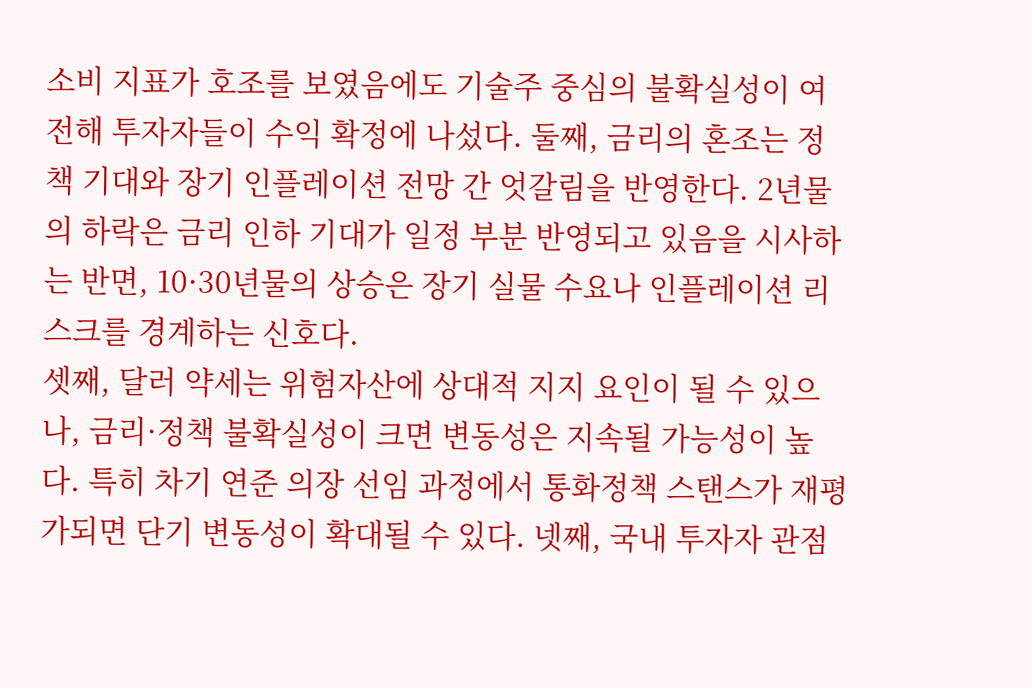소비 지표가 호조를 보였음에도 기술주 중심의 불확실성이 여전해 투자자들이 수익 확정에 나섰다. 둘째, 금리의 혼조는 정책 기대와 장기 인플레이션 전망 간 엇갈림을 반영한다. 2년물의 하락은 금리 인하 기대가 일정 부분 반영되고 있음을 시사하는 반면, 10·30년물의 상승은 장기 실물 수요나 인플레이션 리스크를 경계하는 신호다.
셋째, 달러 약세는 위험자산에 상대적 지지 요인이 될 수 있으나, 금리·정책 불확실성이 크면 변동성은 지속될 가능성이 높다. 특히 차기 연준 의장 선임 과정에서 통화정책 스탠스가 재평가되면 단기 변동성이 확대될 수 있다. 넷째, 국내 투자자 관점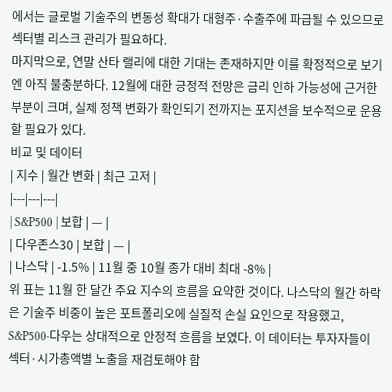에서는 글로벌 기술주의 변동성 확대가 대형주·수출주에 파급될 수 있으므로 섹터별 리스크 관리가 필요하다.
마지막으로, 연말 산타 랠리에 대한 기대는 존재하지만 이를 확정적으로 보기엔 아직 불충분하다. 12월에 대한 긍정적 전망은 금리 인하 가능성에 근거한 부분이 크며, 실제 정책 변화가 확인되기 전까지는 포지션을 보수적으로 운용할 필요가 있다.
비교 및 데이터
| 지수 | 월간 변화 | 최근 고저 |
|---|---|---|
| S&P500 | 보합 | — |
| 다우존스30 | 보합 | — |
| 나스닥 | -1.5% | 11월 중 10월 종가 대비 최대 -8% |
위 표는 11월 한 달간 주요 지수의 흐름을 요약한 것이다. 나스닥의 월간 하락은 기술주 비중이 높은 포트폴리오에 실질적 손실 요인으로 작용했고, S&P500·다우는 상대적으로 안정적 흐름을 보였다. 이 데이터는 투자자들이 섹터·시가총액별 노출을 재검토해야 함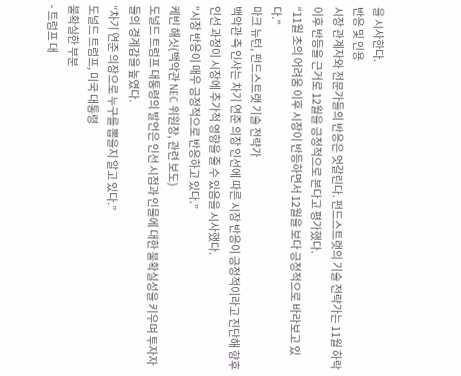을 시사한다.
반응 및 인용
시장 관계자와 전문가들의 반응은 엇갈린다. 펀드스트랫의 기술 전략가는 11월 하락 이후 반등을 근거로 12월을 긍정적으로 본다고 평가했다.
“11월 초의 어려움 이후 시장이 반등하면서 12월을 보다 긍정적으로 바라보고 있다.”
마크 뉴턴, 펀드스트랫 기술 전략가
백악관 측 인사는 차기 연준 의장 인선에 따른 시장 반응이 긍정적이라고 진단해 향후 인선 과정이 시장에 추가적 영향을 줄 수 있음을 시사했다.
“시장 반응이 매우 긍정적으로 반응하고 있다.”
케빈 해싯(백악관 NEC 위원장, 관련 보도)
도널드 트럼프 대통령의 발언은 인선 시점과 인물에 대한 불확실성을 키우며 투자자들의 경계감을 높였다.
“차기 연준 의장으로 누구를 뽑을지 알고 있다.”
도널드 트럼프, 미국 대통령
불확실한 부분
- 트럼프 대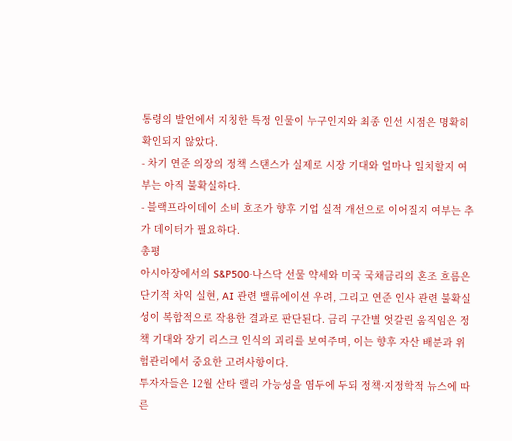통령의 발언에서 지칭한 특정 인물이 누구인지와 최종 인선 시점은 명확히 확인되지 않았다.
- 차기 연준 의장의 정책 스탠스가 실제로 시장 기대와 얼마나 일치할지 여부는 아직 불확실하다.
- 블랙프라이데이 소비 호조가 향후 기업 실적 개선으로 이어질지 여부는 추가 데이터가 필요하다.
총평
아시아장에서의 S&P500·나스닥 선물 약세와 미국 국채금리의 혼조 흐름은 단기적 차익 실현, AI 관련 밸류에이션 우려, 그리고 연준 인사 관련 불확실성이 복합적으로 작용한 결과로 판단된다. 금리 구간별 엇갈린 움직임은 정책 기대와 장기 리스크 인식의 괴리를 보여주며, 이는 향후 자산 배분과 위험관리에서 중요한 고려사항이다.
투자자들은 12월 산타 랠리 가능성을 염두에 두되 정책·지정학적 뉴스에 따른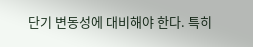단기 변동성에 대비해야 한다. 특히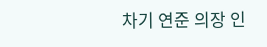차기 연준 의장 인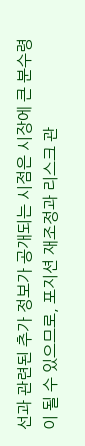선과 관련된 추가 정보가 공개되는 시점은 시장에 큰 분수령이 될 수 있으므로, 포지션 재조정과 리스크 관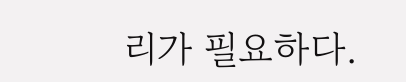리가 필요하다.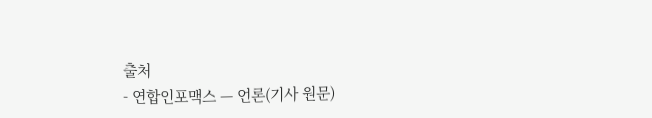출처
- 연합인포맥스 — 언론(기사 원문)